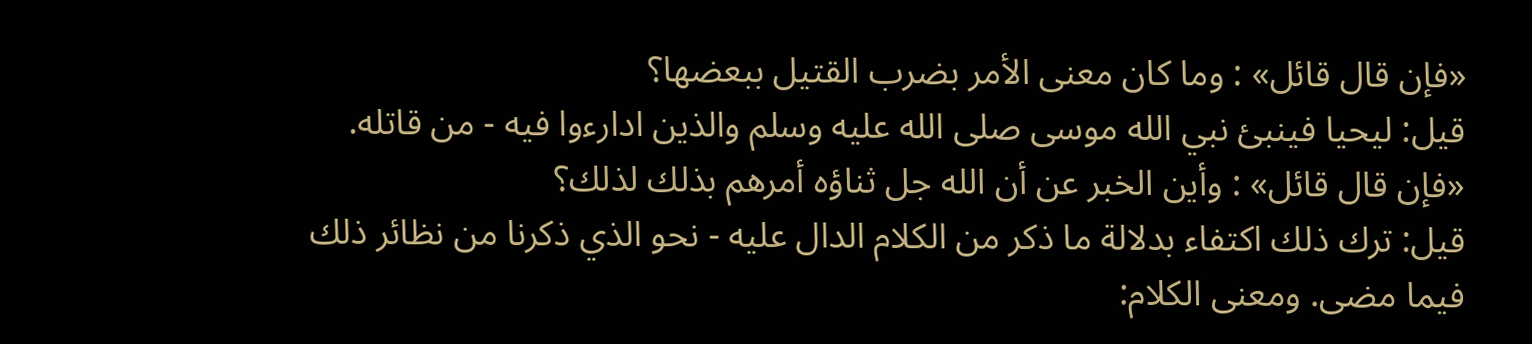«فإن قال قائل» : وما كان معنى الأمر بضرب القتيل ببعضها؟
قيل: ليحيا فينبئ نبي الله موسى صلى الله عليه وسلم والذين ادارءوا فيه - من قاتله.
«فإن قال قائل» : وأين الخبر عن أن الله جل ثناؤه أمرهم بذلك لذلك؟
قيل: ترك ذلك اكتفاء بدلالة ما ذكر من الكلام الدال عليه - نحو الذي ذكرنا من نظائر ذلك فيما مضى. ومعنى الكلام: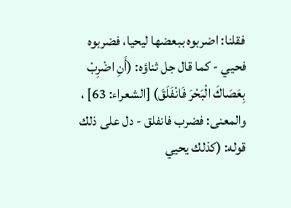فقلنا: اضربوه ببعضها ليحيا، فضربوه فحيي - كما قال جل ثناؤه: (أَنِ اضْرِبْ بِعَصَاكَ الْبَحْرَ فَانْفَلَقَ) [الشعراء: 63] ، والمعنى: فضرب فانفلق - دل على ذلك قوله: (كذلك يحيي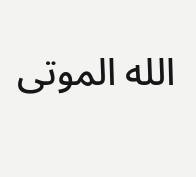الله الموتى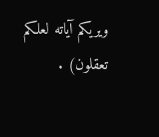ويريكم آياته لعلكم تعقلون) .